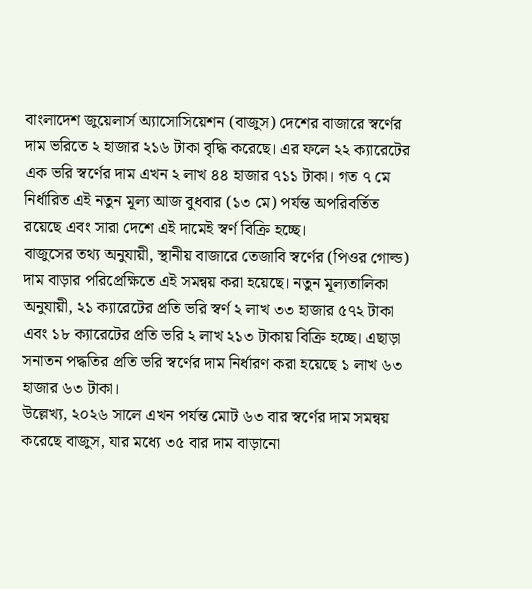বাংলাদেশ জুয়েলার্স অ্যাসোসিয়েশন (বাজুস) দেশের বাজারে স্বর্ণের দাম ভরিতে ২ হাজার ২১৬ টাকা বৃদ্ধি করেছে। এর ফলে ২২ ক্যারেটের এক ভরি স্বর্ণের দাম এখন ২ লাখ ৪৪ হাজার ৭১১ টাকা। গত ৭ মে নির্ধারিত এই নতুন মূল্য আজ বুধবার (১৩ মে) পর্যন্ত অপরিবর্তিত রয়েছে এবং সারা দেশে এই দামেই স্বর্ণ বিক্রি হচ্ছে।
বাজুসের তথ্য অনুযায়ী, স্থানীয় বাজারে তেজাবি স্বর্ণের (পিওর গোল্ড) দাম বাড়ার পরিপ্রেক্ষিতে এই সমন্বয় করা হয়েছে। নতুন মূল্যতালিকা অনুযায়ী, ২১ ক্যারেটের প্রতি ভরি স্বর্ণ ২ লাখ ৩৩ হাজার ৫৭২ টাকা এবং ১৮ ক্যারেটের প্রতি ভরি ২ লাখ ২১৩ টাকায় বিক্রি হচ্ছে। এছাড়া সনাতন পদ্ধতির প্রতি ভরি স্বর্ণের দাম নির্ধারণ করা হয়েছে ১ লাখ ৬৩ হাজার ৬৩ টাকা।
উল্লেখ্য, ২০২৬ সালে এখন পর্যন্ত মোট ৬৩ বার স্বর্ণের দাম সমন্বয় করেছে বাজুস, যার মধ্যে ৩৫ বার দাম বাড়ানো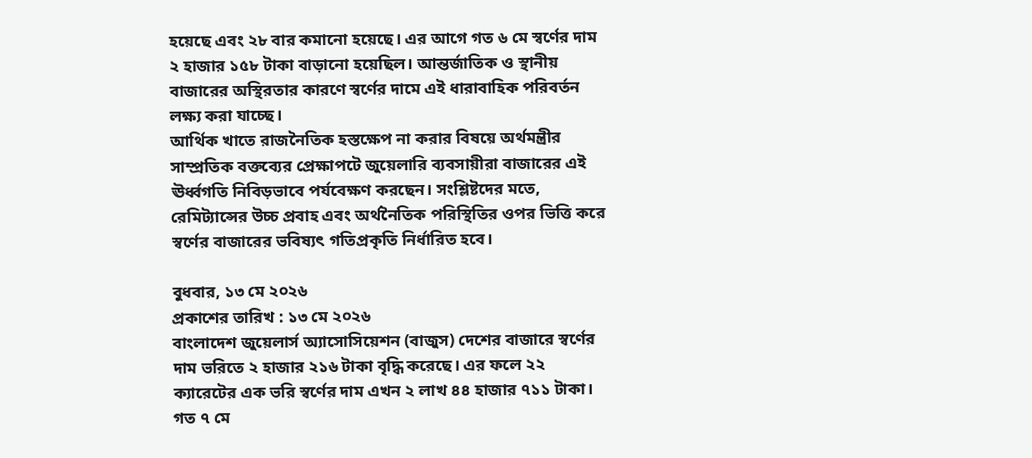হয়েছে এবং ২৮ বার কমানো হয়েছে। এর আগে গত ৬ মে স্বর্ণের দাম ২ হাজার ১৫৮ টাকা বাড়ানো হয়েছিল। আন্তর্জাতিক ও স্থানীয় বাজারের অস্থিরতার কারণে স্বর্ণের দামে এই ধারাবাহিক পরিবর্তন লক্ষ্য করা যাচ্ছে।
আর্থিক খাতে রাজনৈতিক হস্তক্ষেপ না করার বিষয়ে অর্থমন্ত্রীর সাম্প্রতিক বক্তব্যের প্রেক্ষাপটে জুয়েলারি ব্যবসায়ীরা বাজারের এই ঊর্ধ্বগতি নিবিড়ভাবে পর্যবেক্ষণ করছেন। সংশ্লিষ্টদের মতে, রেমিট্যান্সের উচ্চ প্রবাহ এবং অর্থনৈতিক পরিস্থিতির ওপর ভিত্তি করে স্বর্ণের বাজারের ভবিষ্যৎ গতিপ্রকৃতি নির্ধারিত হবে।

বুধবার, ১৩ মে ২০২৬
প্রকাশের তারিখ : ১৩ মে ২০২৬
বাংলাদেশ জুয়েলার্স অ্যাসোসিয়েশন (বাজুস) দেশের বাজারে স্বর্ণের দাম ভরিতে ২ হাজার ২১৬ টাকা বৃদ্ধি করেছে। এর ফলে ২২ ক্যারেটের এক ভরি স্বর্ণের দাম এখন ২ লাখ ৪৪ হাজার ৭১১ টাকা। গত ৭ মে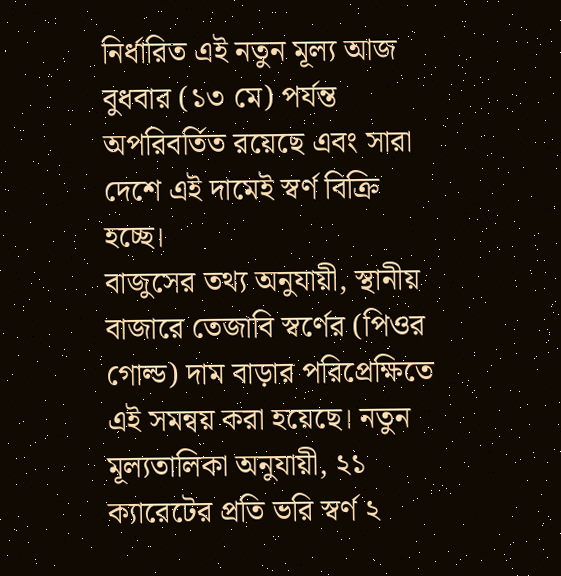নির্ধারিত এই নতুন মূল্য আজ বুধবার (১৩ মে) পর্যন্ত অপরিবর্তিত রয়েছে এবং সারা দেশে এই দামেই স্বর্ণ বিক্রি হচ্ছে।
বাজুসের তথ্য অনুযায়ী, স্থানীয় বাজারে তেজাবি স্বর্ণের (পিওর গোল্ড) দাম বাড়ার পরিপ্রেক্ষিতে এই সমন্বয় করা হয়েছে। নতুন মূল্যতালিকা অনুযায়ী, ২১ ক্যারেটের প্রতি ভরি স্বর্ণ ২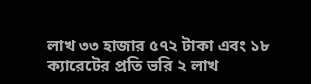লাখ ৩৩ হাজার ৫৭২ টাকা এবং ১৮ ক্যারেটের প্রতি ভরি ২ লাখ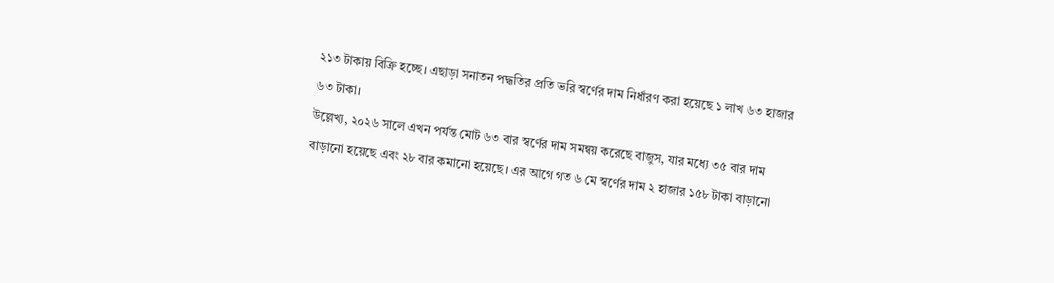২১৩ টাকায় বিক্রি হচ্ছে। এছাড়া সনাতন পদ্ধতির প্রতি ভরি স্বর্ণের দাম নির্ধারণ করা হয়েছে ১ লাখ ৬৩ হাজার ৬৩ টাকা।
উল্লেখ্য, ২০২৬ সালে এখন পর্যন্ত মোট ৬৩ বার স্বর্ণের দাম সমন্বয় করেছে বাজুস, যার মধ্যে ৩৫ বার দাম বাড়ানো হয়েছে এবং ২৮ বার কমানো হয়েছে। এর আগে গত ৬ মে স্বর্ণের দাম ২ হাজার ১৫৮ টাকা বাড়ানো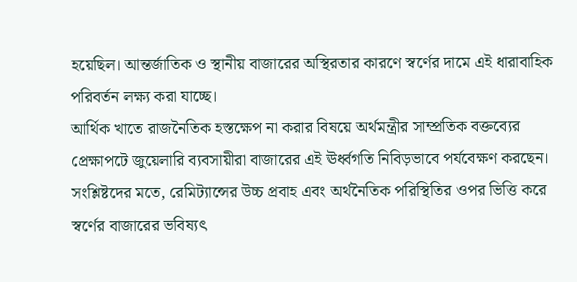হয়েছিল। আন্তর্জাতিক ও স্থানীয় বাজারের অস্থিরতার কারণে স্বর্ণের দামে এই ধারাবাহিক পরিবর্তন লক্ষ্য করা যাচ্ছে।
আর্থিক খাতে রাজনৈতিক হস্তক্ষেপ না করার বিষয়ে অর্থমন্ত্রীর সাম্প্রতিক বক্তব্যের প্রেক্ষাপটে জুয়েলারি ব্যবসায়ীরা বাজারের এই ঊর্ধ্বগতি নিবিড়ভাবে পর্যবেক্ষণ করছেন। সংশ্লিষ্টদের মতে, রেমিট্যান্সের উচ্চ প্রবাহ এবং অর্থনৈতিক পরিস্থিতির ওপর ভিত্তি করে স্বর্ণের বাজারের ভবিষ্যৎ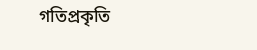গতিপ্রকৃতি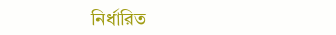নির্ধারিত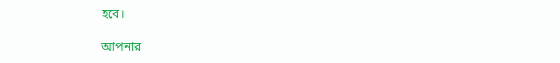হবে।

আপনার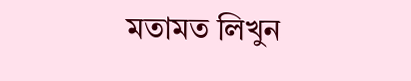মতামত লিখুন